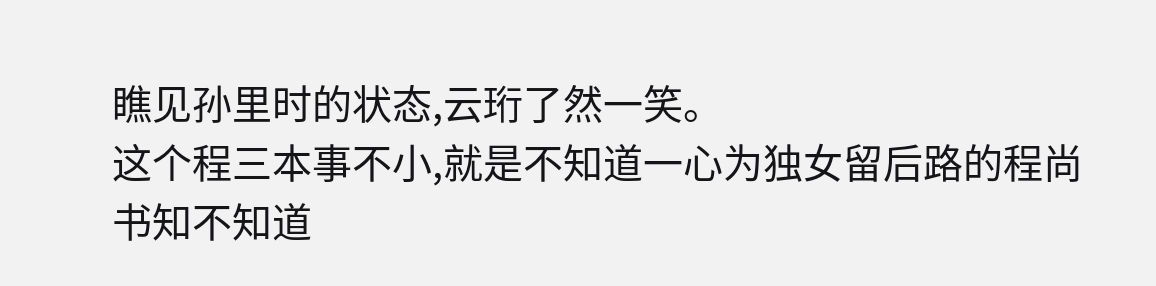瞧见孙里时的状态,云珩了然一笑。
这个程三本事不小,就是不知道一心为独女留后路的程尚书知不知道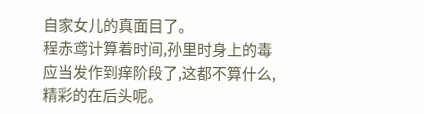自家女儿的真面目了。
程赤鸢计算着时间,孙里时身上的毒应当发作到痒阶段了,这都不算什么,精彩的在后头呢。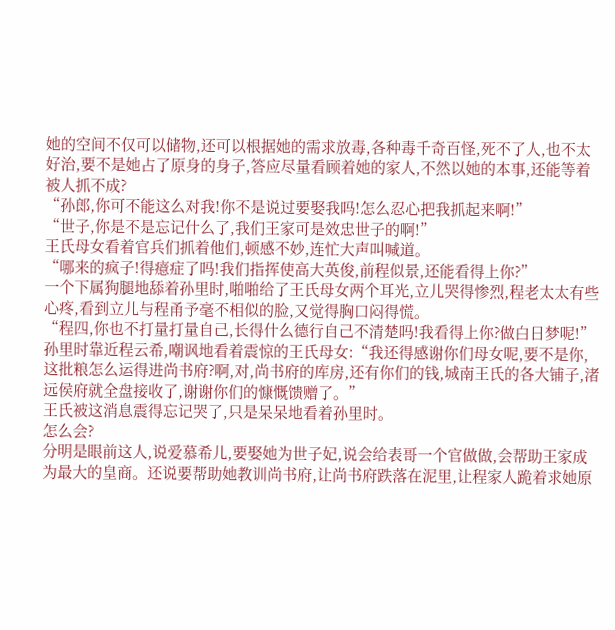她的空间不仅可以储物,还可以根据她的需求放毒,各种毒千奇百怪,死不了人,也不太好治,要不是她占了原身的身子,答应尽量看顾着她的家人,不然以她的本事,还能等着被人抓不成?
“孙郎,你可不能这么对我!你不是说过要娶我吗!怎么忍心把我抓起来啊!”
“世子,你是不是忘记什么了,我们王家可是效忠世子的啊!”
王氏母女看着官兵们抓着他们,顿感不妙,连忙大声叫喊道。
“哪来的疯子!得癔症了吗!我们指挥使高大英俊,前程似景,还能看得上你?”
一个下属狗腿地舔着孙里时,啪啪给了王氏母女两个耳光,立儿哭得惨烈,程老太太有些心疼,看到立儿与程甬予毫不相似的脸,又觉得胸口闷得慌。
“程四,你也不打量打量自己,长得什么德行自己不清楚吗!我看得上你?做白日梦呢!”
孙里时靠近程云希,嘲讽地看着震惊的王氏母女:“我还得感谢你们母女呢,要不是你,这批粮怎么运得进尚书府?啊,对,尚书府的库房,还有你们的钱,城南王氏的各大铺子,渚远侯府就全盘接收了,谢谢你们的慷慨馈赠了。”
王氏被这消息震得忘记哭了,只是呆呆地看着孙里时。
怎么会?
分明是眼前这人,说爱慕希儿,要娶她为世子妃,说会给表哥一个官做做,会帮助王家成为最大的皇商。还说要帮助她教训尚书府,让尚书府跌落在泥里,让程家人跪着求她原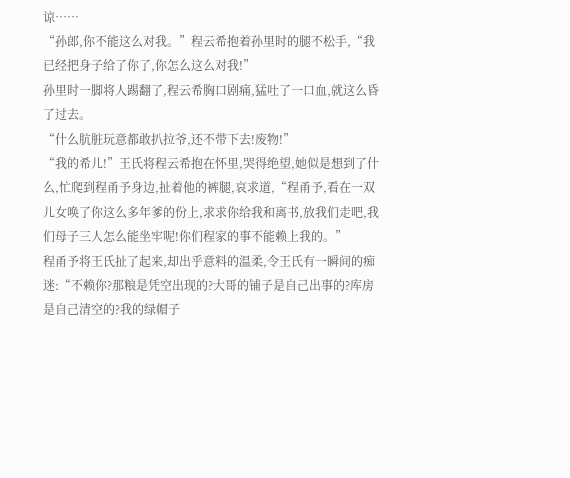谅……
“孙郎,你不能这么对我。”程云希抱着孙里时的腿不松手,“我已经把身子给了你了,你怎么这么对我!”
孙里时一脚将人踢翻了,程云希胸口剧痛,猛吐了一口血,就这么昏了过去。
“什么肮脏玩意都敢扒拉爷,还不带下去!废物!”
“我的希儿!”王氏将程云希抱在怀里,哭得绝望,她似是想到了什么,忙爬到程甬予身边,扯着他的裤腿,哀求道,“程甬予,看在一双儿女唤了你这么多年爹的份上,求求你给我和离书,放我们走吧,我们母子三人怎么能坐牢呢!你们程家的事不能赖上我的。”
程甬予将王氏扯了起来,却出乎意料的温柔,令王氏有一瞬间的痴迷:“不赖你?那粮是凭空出现的?大哥的铺子是自己出事的?库房是自己清空的?我的绿帽子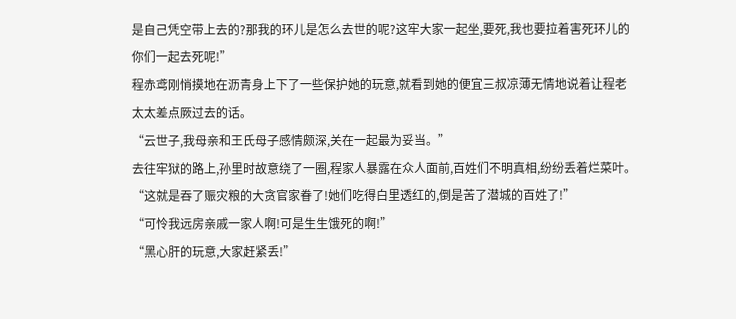是自己凭空带上去的?那我的环儿是怎么去世的呢?这牢大家一起坐,要死,我也要拉着害死环儿的你们一起去死呢!”
程赤鸢刚悄摸地在沥青身上下了一些保护她的玩意,就看到她的便宜三叔凉薄无情地说着让程老太太差点厥过去的话。
“云世子,我母亲和王氏母子感情颇深,关在一起最为妥当。”
去往牢狱的路上,孙里时故意绕了一圈,程家人暴露在众人面前,百姓们不明真相,纷纷丢着烂菜叶。
“这就是吞了赈灾粮的大贪官家眷了!她们吃得白里透红的,倒是苦了潜城的百姓了!”
“可怜我远房亲戚一家人啊!可是生生饿死的啊!”
“黑心肝的玩意,大家赶紧丢!”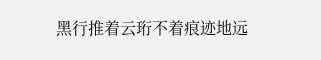黑行推着云珩不着痕迹地远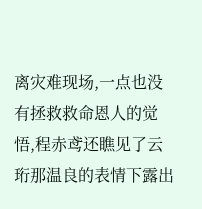离灾难现场,一点也没有拯救救命恩人的觉悟,程赤鸢还瞧见了云珩那温良的表情下露出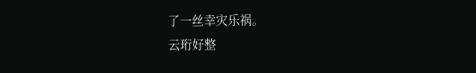了一丝幸灾乐祸。
云珩好整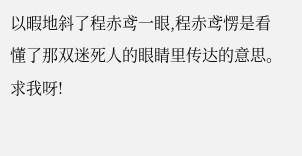以暇地斜了程赤鸢一眼,程赤鸢愣是看懂了那双迷死人的眼睛里传达的意思。
求我呀!